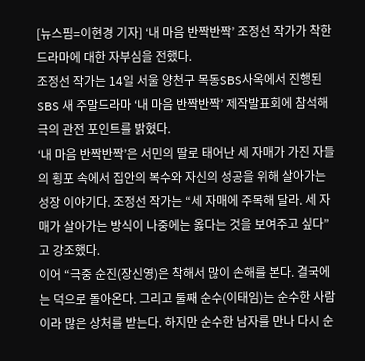[뉴스핌=이현경 기자] ‘내 마음 반짝반짝’ 조정선 작가가 착한 드라마에 대한 자부심을 전했다.
조정선 작가는 14일 서울 양천구 목동SBS사옥에서 진행된 SBS 새 주말드라마 ‘내 마음 반짝반짝’ 제작발표회에 참석해 극의 관전 포인트를 밝혔다.
‘내 마음 반짝반짝’은 서민의 딸로 태어난 세 자매가 가진 자들의 횡포 속에서 집안의 복수와 자신의 성공을 위해 살아가는 성장 이야기다. 조정선 작가는 “세 자매에 주목해 달라. 세 자매가 살아가는 방식이 나중에는 옳다는 것을 보여주고 싶다”고 강조했다.
이어 “극중 순진(장신영)은 착해서 많이 손해를 본다. 결국에는 덕으로 돌아온다. 그리고 둘째 순수(이태임)는 순수한 사람이라 많은 상처를 받는다. 하지만 순수한 남자를 만나 다시 순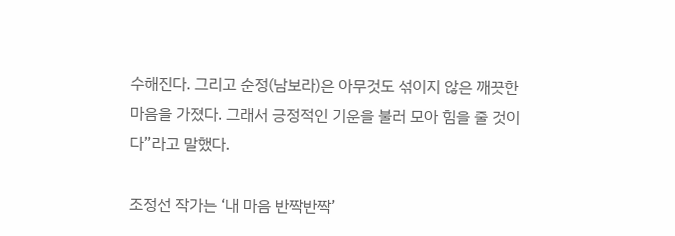수해진다. 그리고 순정(남보라)은 아무것도 섞이지 않은 깨끗한 마음을 가졌다. 그래서 긍정적인 기운을 불러 모아 힘을 줄 것이다”라고 말했다.

조정선 작가는 ‘내 마음 반짝반짝’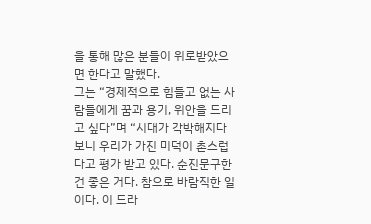을 통해 많은 분들이 위로받았으면 한다고 말했다.
그는 “경제적으로 힘들고 없는 사람들에게 꿈과 용기, 위안을 드리고 싶다”며 “시대가 각박해지다보니 우리가 가진 미덕이 촌스럽다고 평가 받고 있다. 순진문구한 건 좋은 거다. 참으로 바람직한 일이다. 이 드라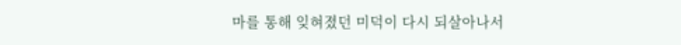마를 통해 잊혀졌던 미덕이 다시 되살아나서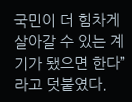국민이 더 힘차게 살아갈 수 있는 계기가 됐으면 한다”라고 덧붙였다.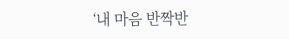‘내 마음 반짝반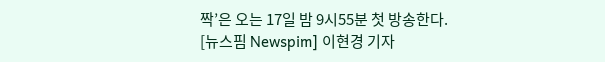짝’은 오는 17일 밤 9시55분 첫 방송한다.
[뉴스핌 Newspim] 이현경 기자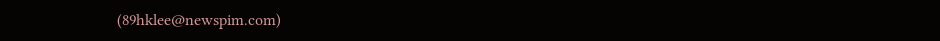(89hklee@newspim.com)